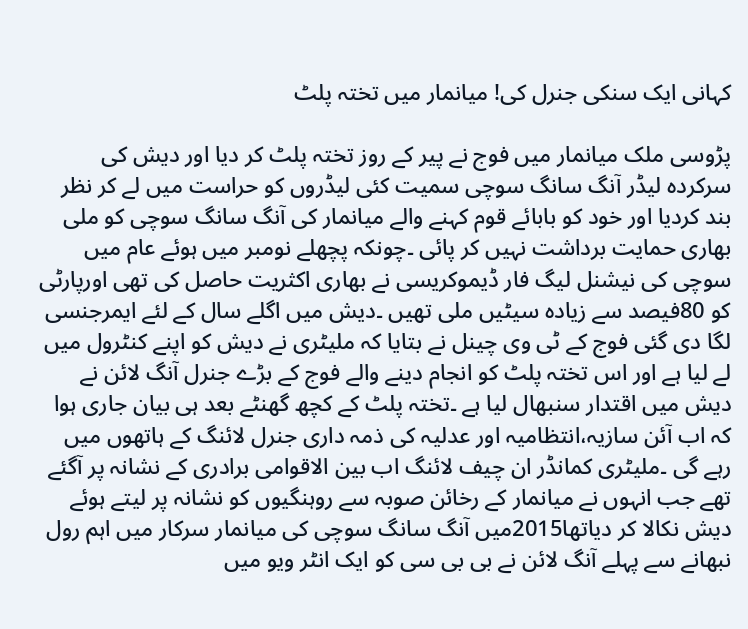کہانی ایک سنکی جنرل کی! میانمار میں تختہ پلٹ

پڑوسی ملک میانمار میں فوج نے پیر کے روز تختہ پلٹ کر دیا اور دیش کی سرکردہ لیڈر آنگ سانگ سوچی سمیت کئی لیڈروں کو حراست میں لے کر نظر بند کردیا اور خود کو بابائے قوم کہنے والے میانمار کی آنگ سانگ سوچی کو ملی بھاری حمایت برداشت نہیں کر پائی ۔چونکہ پچھلے نومبر میں ہوئے عام میں سوچی کی نیشنل لیگ فار ڈیموکریسی نے بھاری اکثریت حاصل کی تھی اورپارٹی کو 80فیصد سے زیادہ سیٹیں ملی تھیں ۔دیش میں اگلے سال کے لئے ایمرجنسی لگا دی گئی فوج کے ٹی وی چینل نے بتایا کہ ملیٹری نے دیش کو اپنے کنٹرول میں لے لیا ہے اور اس تختہ پلٹ کو انجام دینے والے فوج کے بڑے جنرل آنگ لائن نے دیش میں اقتدار سنبھال لیا ہے ۔تختہ پلٹ کے کچھ گھنٹے بعد ہی بیان جاری ہوا کہ اب آئن سازیہ،انتظامیہ اور عدلیہ کی ذمہ داری جنرل لائنگ کے ہاتھوں میں رہے گی ۔ملیٹری کمانڈر ان چیف لائنگ اب بین الاقوامی برادری کے نشانہ پر آگئے تھے جب انہوں نے میانمار کے رخائن صوبہ سے روہنگیوں کو نشانہ پر لیتے ہوئے دیش نکالا کر دیاتھا2015میں آنگ سانگ سوچی کی میانمار سرکار میں اہم رول نبھانے سے پہلے آنگ لائن نے بی بی سی کو ایک انٹر ویو میں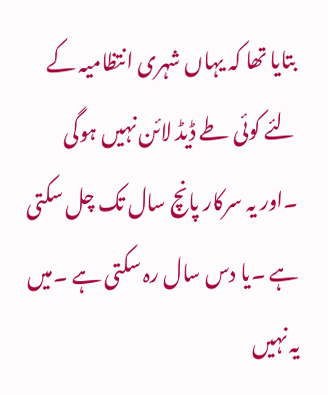بتایا تھا کہ یہاں شہری انتظامیہ کے لئے کوئی طے ڈیڈ لائن نہیں ہوگی ۔اور یہ سرکار پانچ سال تک چل سکتی ہے ۔یا دس سال رہ سکتی ہے ۔میں یہ نہیں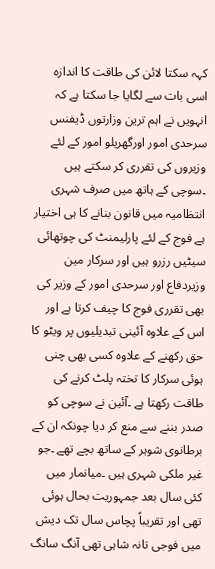کہہ سکتا لائن کی طاقت کا اندازہ اسی بات سے لگایا جا سکتا ہے کہ انہویں نے اہم ترین وزارتوں ڈیفنس سرحدی امور اورگھریلو امور کے لئے وزیروں کی تقرری کر سکتے ہیں ۔سوچی کے ہاتھ میں صرف شہری انتظامیہ میں قانون بنانے کا ہی اختیار ہے فوج کے لئے پارلیمنٹ کی چوتھائی سیٹیں رزرو ہیں اور سرکار مین وزیردفاع اور سرحدی امور کے وزیر کی بھی تقرری فوج کا چیف کرتا ہے اور اس کے علاوہ آئینی تبدیلیوں پر ویٹو کا حق رکھنے کے علاوہ کسی بھی چنی ہوئی سرکار کا تختہ پلٹ کرنے کی طاقت رکھتا ہے ۔آئین نے سوچی کو صدر بننے سے منع کر دیا چونکہ ان کے برطانوی شوہر کے ساتھ بچے تھے ۔جو غیر ملکی شہری ہیں ۔میانمار میں کئی سال بعد جمہوریت بحال ہوئی تھی اور تقریباً پچاس سال تک دیش میں فوجی تانہ شاہی تھی آنگ سانگ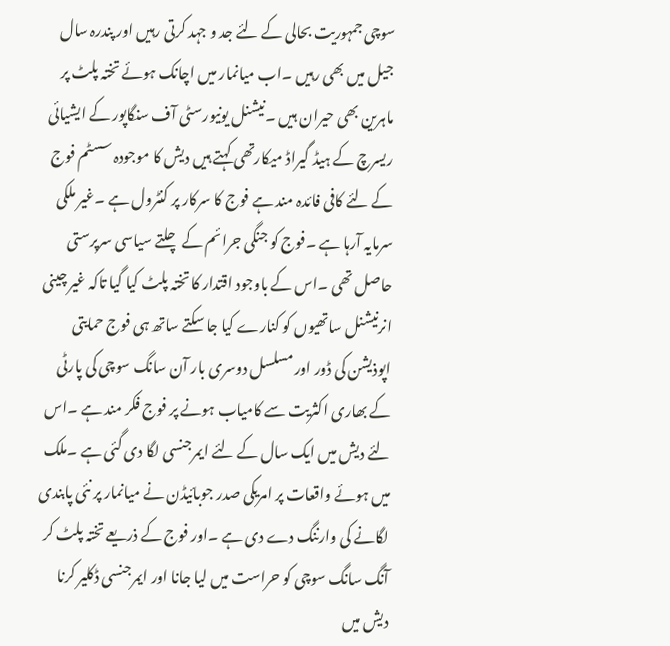سوچی جمہوریت بحالی کے لئے جد و جہد کرتی رہیں اور پندرہ سال جیل میں بھی رہیں ۔اب میانمار میں اچانک ہوئے تختہ پلٹ پر ماہرین بھی حیران ہیں ۔نیشنل یونیورسٹی آف سنگاپور کے ایشیائی ریسرچ کے ہیڈ گیراڈ میکارتھی کہتے ہیں دیش کا موجودہ سسٹم فوج کے لئے کافی فائدہ مند ہے فوج کا سرکار پر کنٹرول ہے ۔غیر ملکی سرمایہ آرہا ہے ۔فوج کو جنگی جرائم کے چلتے سیاسی سرپرستی حاصل تھی ۔اس کے باوجود اقتدار کا تختہ پلٹ کیا گیا تاکہ غیر چینی انرنیشنل ساتھیوں کو کنارے کیا جا سکتے ساتھ ہی فوج حمایتی اپوذیشن کی ڈور اور مسلسل دوسری بار آن سانگ سوچی کی پارٹی کے بھاری اکثریت سے کامیاب ہونے پر فوج فکر مند ہے ۔اس لئے دیش میں ایک سال کے لئے ایمرجنسی لگا دی گئی ہے ۔ملک میں ہوئے واقعات پر امریکی صدر جوبائیڈن نے میانمار پر نئی پابندی لگانے کی وارننگ دے دی ہے ۔اور فوج کے ذریعے تختہ پلٹ کر آنگ سانگ سوچی کو حراست میں لیا جانا اور ایمرجنسی ڈکلیر کرنا دیش میں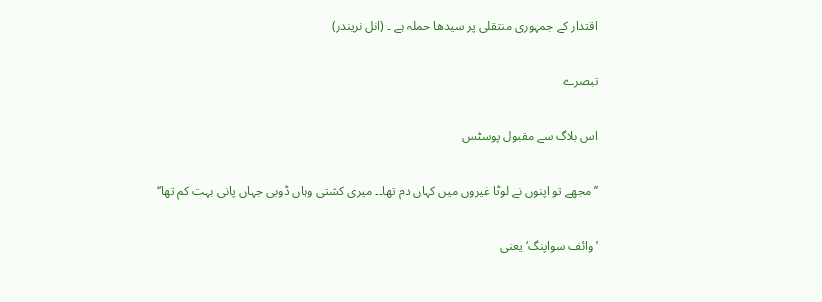اقتدار کے جمہوری منتقلی پر سیدھا حملہ ہے ۔ (انل نریندر)

تبصرے

اس بلاگ سے مقبول پوسٹس

’’مجھے تو اپنوں نے لوٹا غیروں میں کہاں دم تھا۔۔ میری کشتی وہاں ڈوبی جہاں پانی بہت کم تھا‘‘

’وائف سواپنگ‘ یعنی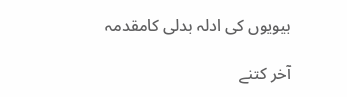بیویوں کی ادلہ بدلی کامقدمہ

آخر کتنے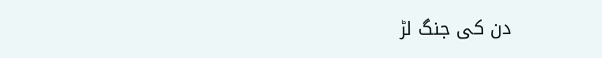دن کی جنگ لڑ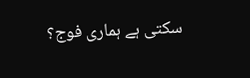سکتی ہے ہماری فوج؟